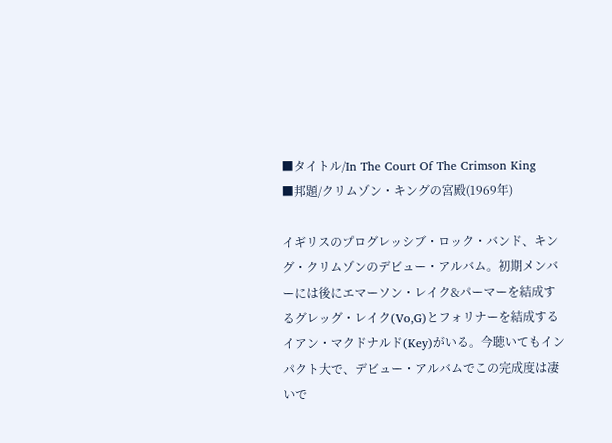■タイトル/In The Court Of The Crimson King
■邦題/クリムゾン・キングの宮殿(1969年)

イギリスのプログレッシブ・ロック・バンド、キング・クリムゾンのデビュー・アルバム。初期メンバーには後にエマーソン・レイク&パーマーを結成するグレッグ・レイク(Vo,G)とフォリナーを結成するイアン・マクドナルド(Key)がいる。今聴いてもインパクト大で、デビュー・アルバムでこの完成度は凄いで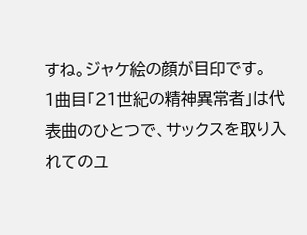すね。ジャケ絵の顔が目印です。
1曲目「21世紀の精神異常者」は代表曲のひとつで、サックスを取り入れてのユ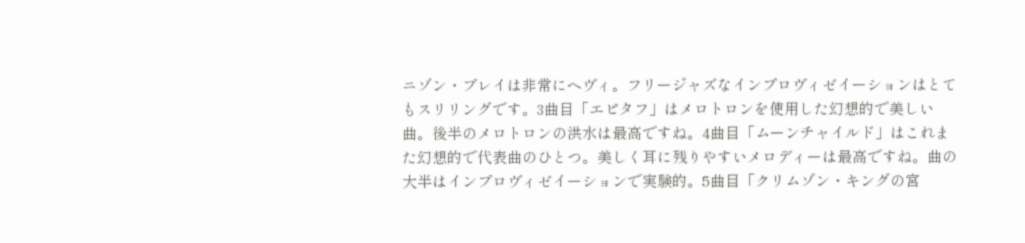ニゾン・プレイは非常にヘヴィ。フリージャズなインプロヴィゼイーションはとてもスリリングです。3曲目「エピタフ」はメロトロンを使用した幻想的で美しい曲。後半のメロトロンの洪水は最高ですね。4曲目「ムーンチャイルド」はこれまた幻想的で代表曲のひとつ。美しく耳に残りやすいメロディーは最高ですね。曲の大半はインプロヴィゼイーションで実験的。5曲目「クリムゾン・キングの宮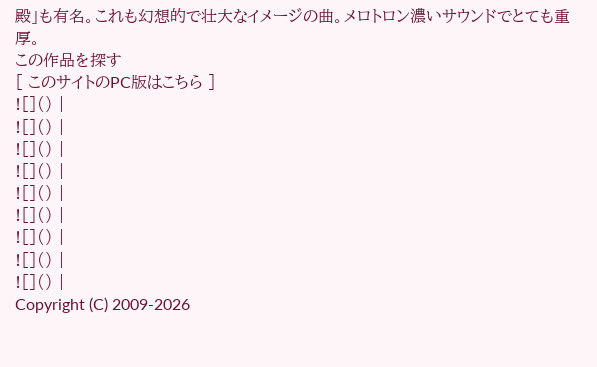殿」も有名。これも幻想的で壮大なイメージの曲。メロトロン濃いサウンドでとても重厚。
この作品を探す
[ このサイトのPC版はこちら ]
![]() |
![]() |
![]() |
![]() |
![]() |
![]() |
![]() |
![]() |
![]() |
Copyright (C) 2009-2026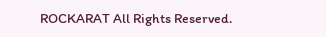ROCKARAT All Rights Reserved.